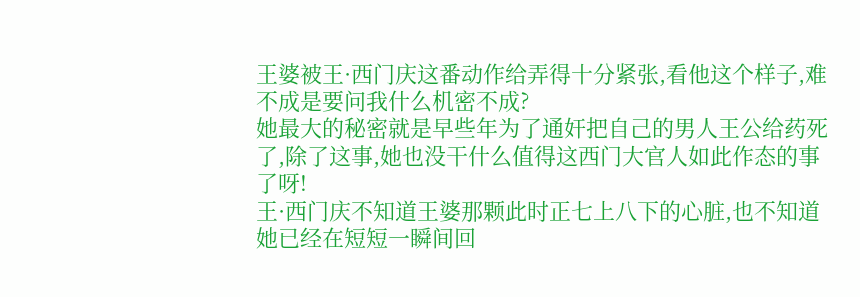王婆被王·西门庆这番动作给弄得十分紧张,看他这个样子,难不成是要问我什么机密不成?
她最大的秘密就是早些年为了通奸把自己的男人王公给药死了,除了这事,她也没干什么值得这西门大官人如此作态的事了呀!
王·西门庆不知道王婆那颗此时正七上八下的心脏,也不知道她已经在短短一瞬间回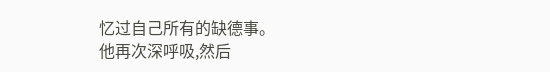忆过自己所有的缺德事。
他再次深呼吸,然后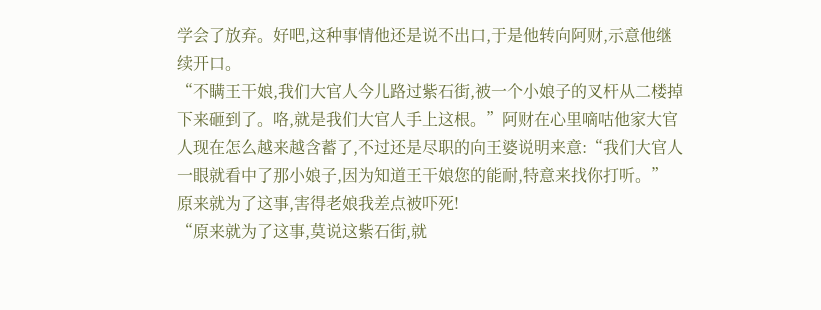学会了放弃。好吧,这种事情他还是说不出口,于是他转向阿财,示意他继续开口。
“不瞒王干娘,我们大官人今儿路过紫石街,被一个小娘子的叉杆从二楼掉下来砸到了。咯,就是我们大官人手上这根。”阿财在心里嘀咕他家大官人现在怎么越来越含蓄了,不过还是尽职的向王婆说明来意:“我们大官人一眼就看中了那小娘子,因为知道王干娘您的能耐,特意来找你打听。”
原来就为了这事,害得老娘我差点被吓死!
“原来就为了这事,莫说这紫石街,就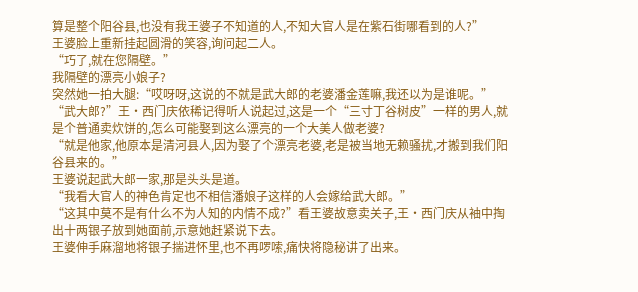算是整个阳谷县,也没有我王婆子不知道的人,不知大官人是在紫石街哪看到的人?”
王婆脸上重新挂起圆滑的笑容,询问起二人。
“巧了,就在您隔壁。”
我隔壁的漂亮小娘子?
突然她一拍大腿:“哎呀呀,这说的不就是武大郎的老婆潘金莲嘛,我还以为是谁呢。”
“武大郎?”王·西门庆依稀记得听人说起过,这是一个“三寸丁谷树皮”一样的男人,就是个普通卖炊饼的,怎么可能娶到这么漂亮的一个大美人做老婆?
“就是他家,他原本是清河县人,因为娶了个漂亮老婆,老是被当地无赖骚扰,才搬到我们阳谷县来的。”
王婆说起武大郎一家,那是头头是道。
“我看大官人的神色肯定也不相信潘娘子这样的人会嫁给武大郎。”
“这其中莫不是有什么不为人知的内情不成?”看王婆故意卖关子,王·西门庆从袖中掏出十两银子放到她面前,示意她赶紧说下去。
王婆伸手麻溜地将银子揣进怀里,也不再啰嗦,痛快将隐秘讲了出来。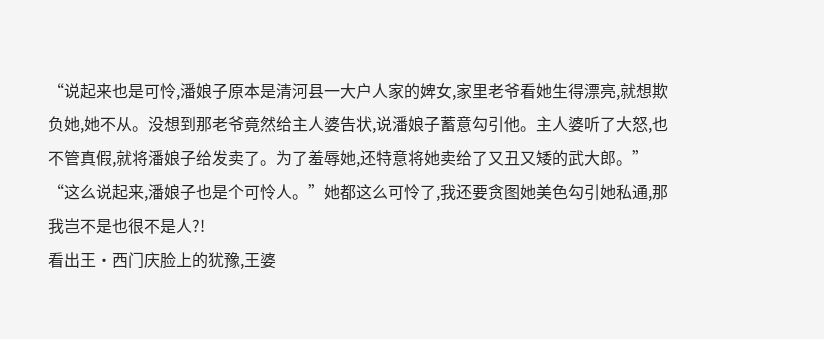“说起来也是可怜,潘娘子原本是清河县一大户人家的婢女,家里老爷看她生得漂亮,就想欺负她,她不从。没想到那老爷竟然给主人婆告状,说潘娘子蓄意勾引他。主人婆听了大怒,也不管真假,就将潘娘子给发卖了。为了羞辱她,还特意将她卖给了又丑又矮的武大郎。”
“这么说起来,潘娘子也是个可怜人。”她都这么可怜了,我还要贪图她美色勾引她私通,那我岂不是也很不是人?!
看出王·西门庆脸上的犹豫,王婆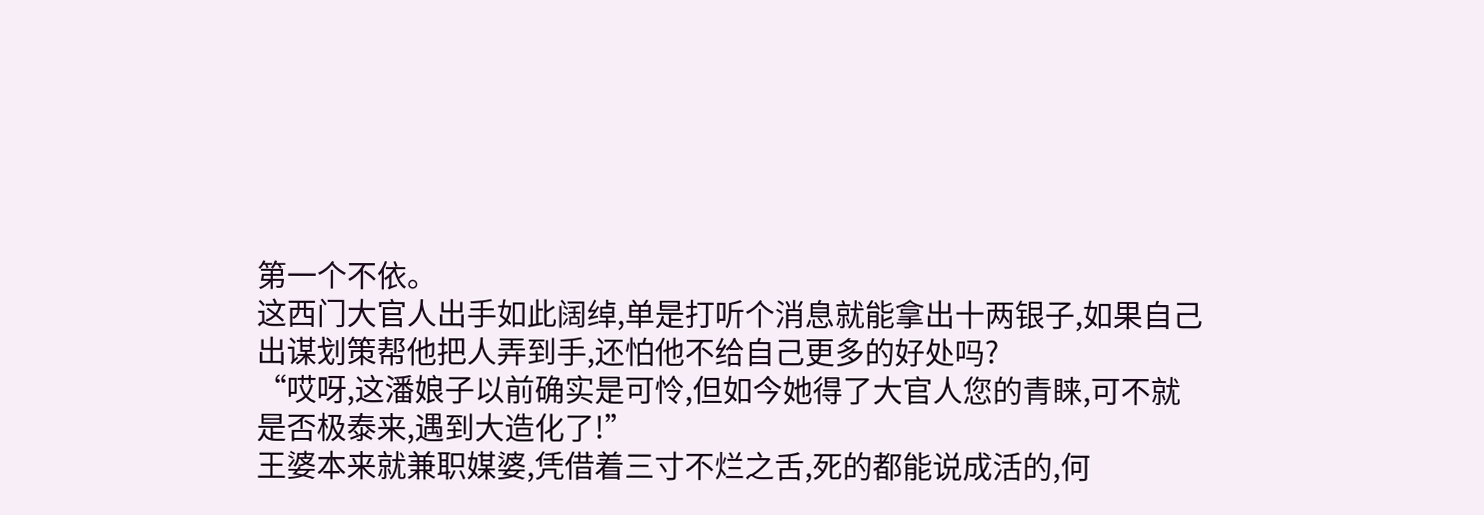第一个不依。
这西门大官人出手如此阔绰,单是打听个消息就能拿出十两银子,如果自己出谋划策帮他把人弄到手,还怕他不给自己更多的好处吗?
“哎呀,这潘娘子以前确实是可怜,但如今她得了大官人您的青睐,可不就是否极泰来,遇到大造化了!”
王婆本来就兼职媒婆,凭借着三寸不烂之舌,死的都能说成活的,何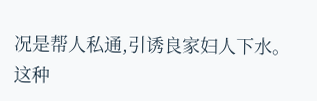况是帮人私通,引诱良家妇人下水。
这种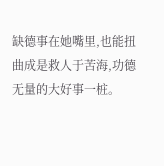缺德事在她嘴里,也能扭曲成是救人于苦海,功德无量的大好事一桩。